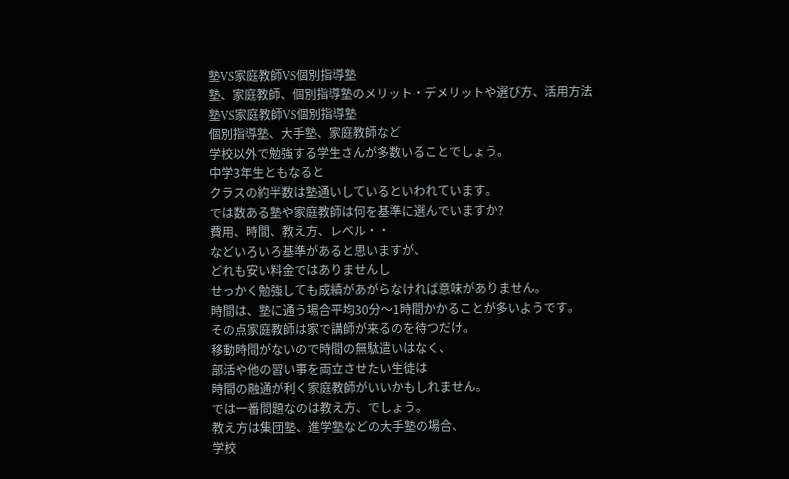塾VS家庭教師VS個別指導塾
塾、家庭教師、個別指導塾のメリット・デメリットや選び方、活用方法
塾VS家庭教師VS個別指導塾
個別指導塾、大手塾、家庭教師など
学校以外で勉強する学生さんが多数いることでしょう。
中学3年生ともなると
クラスの約半数は塾通いしているといわれています。
では数ある塾や家庭教師は何を基準に選んでいますか?
費用、時間、教え方、レベル・・
などいろいろ基準があると思いますが、
どれも安い料金ではありませんし
せっかく勉強しても成績があがらなければ意味がありません。
時間は、塾に通う場合平均30分〜1時間かかることが多いようです。
その点家庭教師は家で講師が来るのを待つだけ。
移動時間がないので時間の無駄遣いはなく、
部活や他の習い事を両立させたい生徒は
時間の融通が利く家庭教師がいいかもしれません。
では一番問題なのは教え方、でしょう。
教え方は集団塾、進学塾などの大手塾の場合、
学校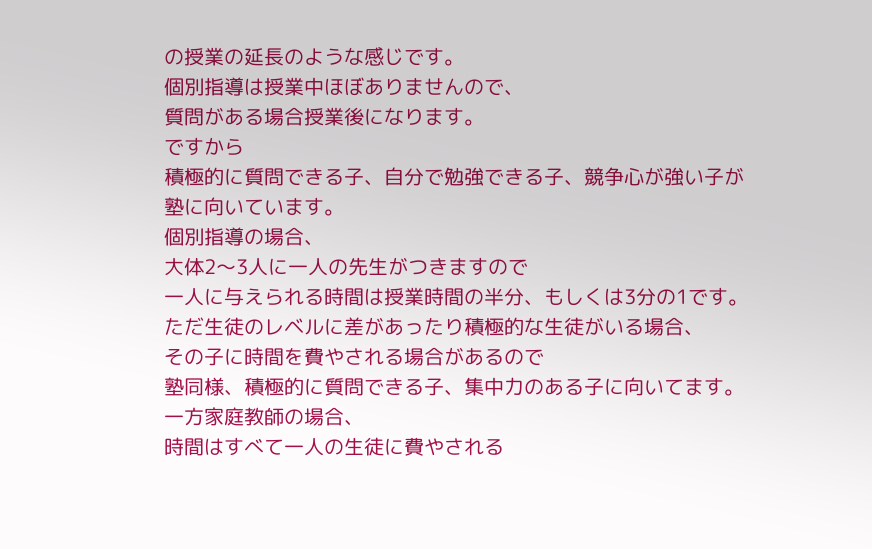の授業の延長のような感じです。
個別指導は授業中ほぼありませんので、
質問がある場合授業後になります。
ですから
積極的に質問できる子、自分で勉強できる子、競争心が強い子が
塾に向いています。
個別指導の場合、
大体2〜3人に一人の先生がつきますので
一人に与えられる時間は授業時間の半分、もしくは3分の1です。
ただ生徒のレベルに差があったり積極的な生徒がいる場合、
その子に時間を費やされる場合があるので
塾同様、積極的に質問できる子、集中力のある子に向いてます。
一方家庭教師の場合、
時間はすべて一人の生徒に費やされる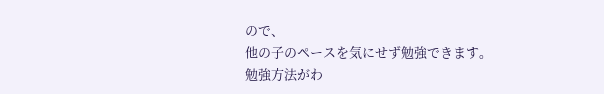ので、
他の子のペースを気にせず勉強できます。
勉強方法がわ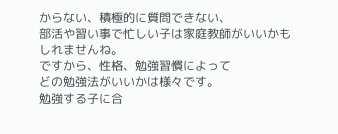からない、積極的に質問できない、
部活や習い事で忙しい子は家庭教師がいいかもしれませんね。
ですから、性格、勉強習慣によって
どの勉強法がいいかは様々です。
勉強する子に合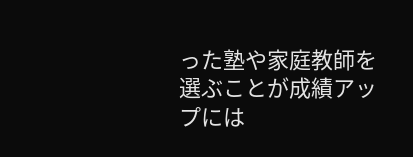った塾や家庭教師を選ぶことが成績アップには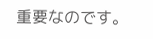重要なのです。